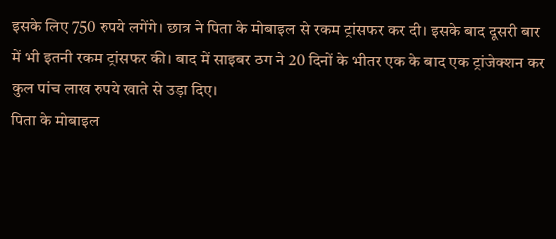इसके लिए 750 रुपये लगेंगे। छात्र ने पिता के मोबाइल से रकम ट्रांसफर कर दी। इसके बाद दूसरी बार में भी इतनी रकम ट्रांसफर की। बाद में साइबर ठग ने 20 दिनों के भीतर एक के बाद एक ट्रांजेक्शन कर कुल पांच लाख रुपये खाते से उड़ा दिए।
पिता के मोबाइल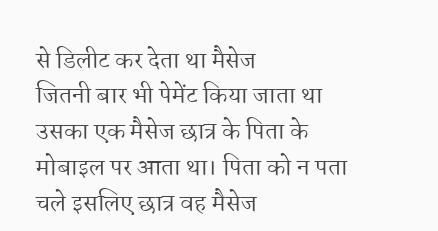से डिलीट कर देता था मैसेज
जितनी बार भी पेमेंट किया जाता था उसका एक मैसेज छात्र के पिता के मोबाइल पर आता था। पिता को न पता चले इसलिए छात्र वह मैसेज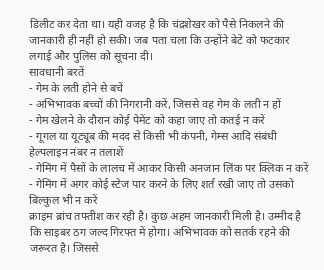डिलीट कर देता था। यही वजह है कि चंद्रशेखर को पैसे निकलने की जानकारी ही नहीं हो सकी। जब पता चला कि उन्होंने बेटे को फटकार लगाई और पुलिस को सूचना दी।
सावधानी बरतें
- गेम के लती होने से बचें
- अभिभावक बच्चों की निगरानी करें, जिससे वह गेम के लती न हों
- गेम खेलने के दौरान कोई पेमेंट को कहा जाए तो कतई न करें
- गूगल या यूट्यूब की मदद से किसी भी कंपनी, गेम्स आदि संबंधी हेल्पलाइन नंबर न तलाशें
- गेमिंग में पैसों के लालच में आकर किसी अनजान लिंक पर क्लिक न करें
- गेमिंग में अगर कोई स्टेज पार करने के लिए शर्त रखी जाए तो उसको बिल्कुल भी न करें
क्राइम ब्रांच तफ्तीश कर रही है। कुछ अहम जानकारी मिली है। उम्मीद है कि साइबर ठग जल्द गिरफ्त में होगा। अभिभावक को सतर्क रहने की जरूरत है। जिससे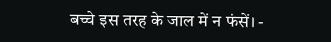बच्चे इस तरह के जाल में न फंसें। -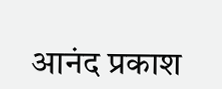आनंद प्रकाश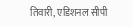तिवारी, एडिशनल सीपी